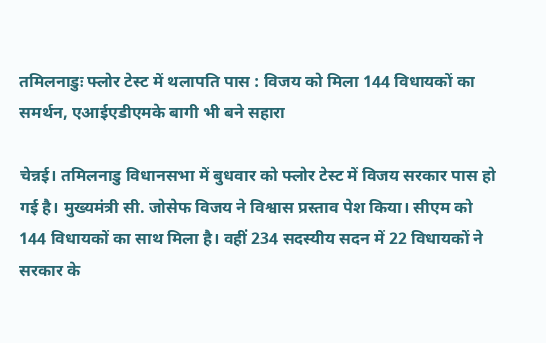तमिलनाडुः फ्लोर टेस्ट में थलापति पास : विजय को मिला 144 विधायकों का समर्थन, एआईएडीएमके बागी भी बने सहारा

चेन्नई। तमिलनाडु विधानसभा में बुधवार को फ्लोर टेस्ट में विजय सरकार पास हो गई है। मुख्यमंत्री सी. जोसेफ विजय ने विश्वास प्रस्ताव पेश किया। सीएम को 144 विधायकों का साथ मिला है। वहीं 234 सदस्यीय सदन में 22 विधायकों ने सरकार के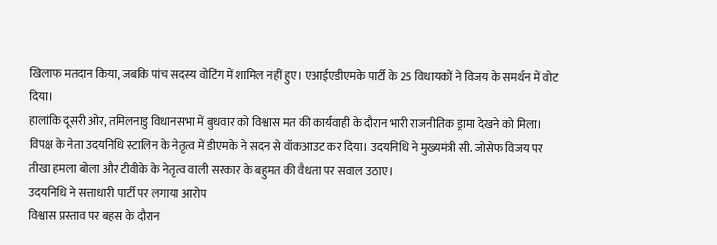खिलाफ मतदान किया, जबकि पांच सदस्य वोटिंग में शामिल नहीं हुए। एआईएडीएमके पार्टी के 25 विधायकों ने विजय के समर्थन में वोट दिया।
हालांकि दूसरी ओर, तमिलनाडु विधानसभा में बुधवार को विश्वास मत की कार्यवाही के दौरान भारी राजनीतिक ड्रामा देखने को मिला। विपक्ष के नेता उदयनिधि स्टालिन के नेतृत्व में डीएमके ने सदन से वॉकआउट कर दिया। उदयनिधि ने मुख्यमंत्री सी. जोसेफ विजय पर तीखा हमला बोला और टीवीके के नेतृत्व वाली सरकार के बहुमत की वैधता पर सवाल उठाए।
उदयनिधि ने सत्ताधारी पार्टी पर लगाया आरोप
विश्वास प्रस्ताव पर बहस के दौरान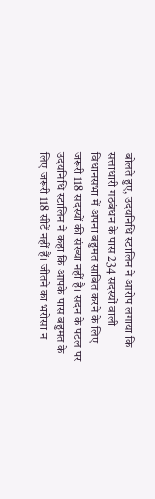बोलते हुए, उदयनिधि स्टालिन ने आरोप लगाया कि सत्ताधारी गठबंधन के पास 234 सदस्यों वाली विधानसभा में अपना बहुमत साबित करने के लिए जरूरी 118 सदस्यों की संख्या नहीं है। सदन के पटल पर उदयनिधि स्टालिन ने कहा कि आपके पास बहुमत के लिए जरूरी 118 सीटें नहीं हैं। जीतने का भरोसा न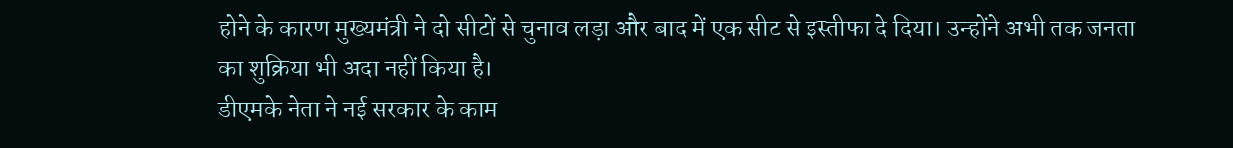होने के कारण मुख्यमंत्री ने दो सीटों से चुनाव लड़ा और बाद में एक सीट से इस्तीफा दे दिया। उन्होंने अभी तक जनता का शुक्रिया भी अदा नहीं किया है।
डीएमके नेता ने नई सरकार के काम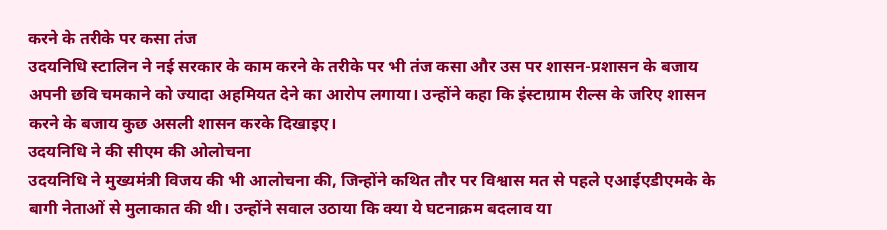करने के तरीके पर कसा तंज
उदयनिधि स्टालिन ने नई सरकार के काम करने के तरीके पर भी तंज कसा और उस पर शासन-प्रशासन के बजाय अपनी छवि चमकाने को ज्यादा अहमियत देने का आरोप लगाया। उन्होंने कहा कि इंस्टाग्राम रील्स के जरिए शासन करने के बजाय कुछ असली शासन करके दिखाइए।
उदयनिधि ने की सीएम की ओलोचना
उदयनिधि ने मुख्यमंत्री विजय की भी आलोचना की, जिन्होंने कथित तौर पर विश्वास मत से पहले एआईएडीएमके के बागी नेताओं से मुलाकात की थी। उन्होंने सवाल उठाया कि क्या ये घटनाक्रम बदलाव या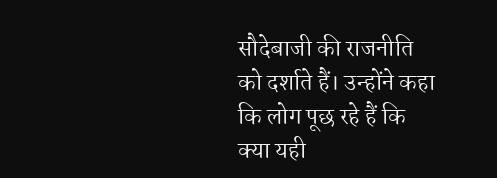सौदेबाजी की राजनीति को दर्शाते हैं। उन्होंने कहा कि लोग पूछ रहे हैं कि क्या यही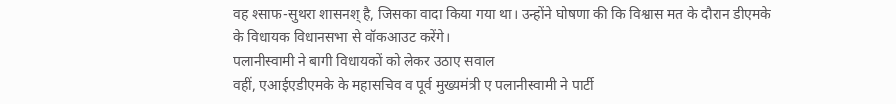वह श्साफ-सुथरा शासनश् है, जिसका वादा किया गया था। उन्होंने घोषणा की कि विश्वास मत के दौरान डीएमके के विधायक विधानसभा से वॉकआउट करेंगे।
पलानीस्वामी ने बागी विधायकों को लेकर उठाए सवाल
वहीं, एआईएडीएमके के महासचिव व पूर्व मुख्यमंत्री ए पलानीस्वामी ने पार्टी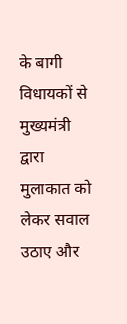के बागी विधायकों से मुख्यमंत्री द्वारा मुलाकात को लेकर सवाल उठाए और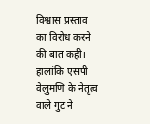विश्वास प्रस्ताव का विरोध करने की बात कही। हालांकि एसपी वेलुमणि के नेतृत्व वाले गुट ने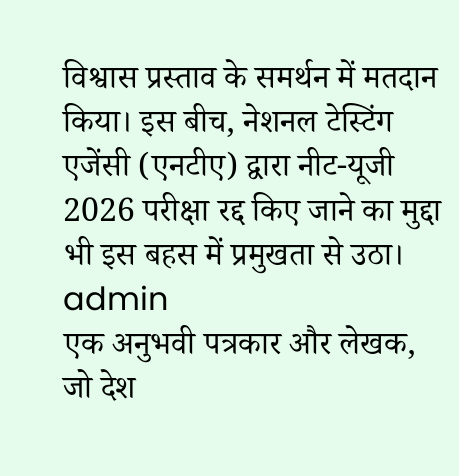विश्वास प्रस्ताव के समर्थन में मतदान किया। इस बीच, नेशनल टेस्टिंग एजेंसी (एनटीए) द्वारा नीट-यूजी 2026 परीक्षा रद्द किए जाने का मुद्दा भी इस बहस में प्रमुखता से उठा।
admin
एक अनुभवी पत्रकार और लेखक, जो देश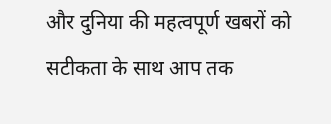और दुनिया की महत्वपूर्ण खबरों को सटीकता के साथ आप तक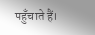पहुँचाते हैं।